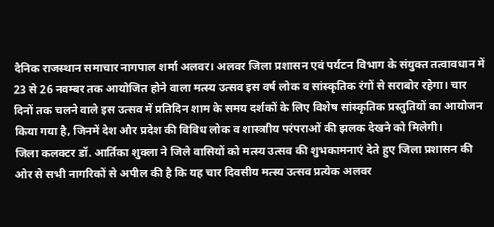दैनिक राजस्थान समाचार नागपाल शर्मा अलवर। अलवर जिला प्रशासन एवं पर्यटन विभाग के संयुक्त तत्वावधान में 23 से 26 नवम्बर तक आयोजित होने वाला मत्स्य उत्सव इस वर्ष लोक व सांस्कृतिक रंगों से सराबोर रहेगा। चार दिनों तक चलने वाले इस उत्सव में प्रतिदिन शाम के समय दर्शकों के लिए विशेष सांस्कृतिक प्रस्तुतियों का आयोजन किया गया है, जिनमें देश और प्रदेश की विविध लोक व शास्त्राीय परंपराओं की झलक देखने को मिलेगी।
जिला कलक्टर डॉ. आर्तिका शुक्ला ने जिले वासियों को मत्स्य उत्सव की शुभकामनाएं देते हुए जिला प्रशासन की ओर से सभी नागरिकों से अपील की है कि यह चार दिवसीय मत्स्य उत्सव प्रत्येक अलवर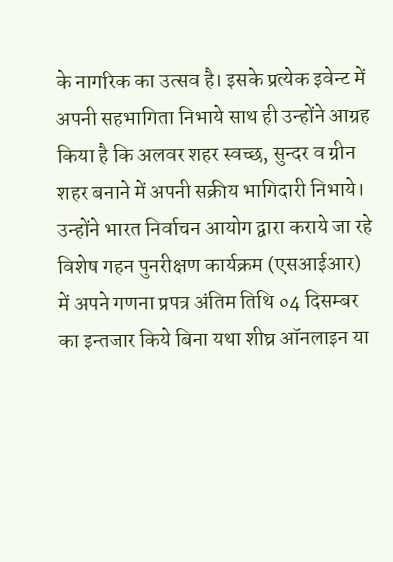के नागरिक का उत्सव है। इसके प्रत्येक इवेन्ट में अपनी सहभागिता निभाये साथ ही उन्होंने आग्रह किया है कि अलवर शहर स्वच्छ, सुन्दर व ग्रीन शहर बनाने में अपनी सक्रीय भागिदारी निभाये। उन्होंने भारत निर्वाचन आयोग द्वारा कराये जा रहे विशेष गहन पुनरीक्षण कार्यक्रम (एसआईआर) में अपने गणना प्रपत्र अंतिम तिथि ०4 दिसम्बर का इन्तजार किये बिना यथा शीघ्र ऑनलाइन या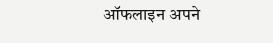ऑफलाइन अपने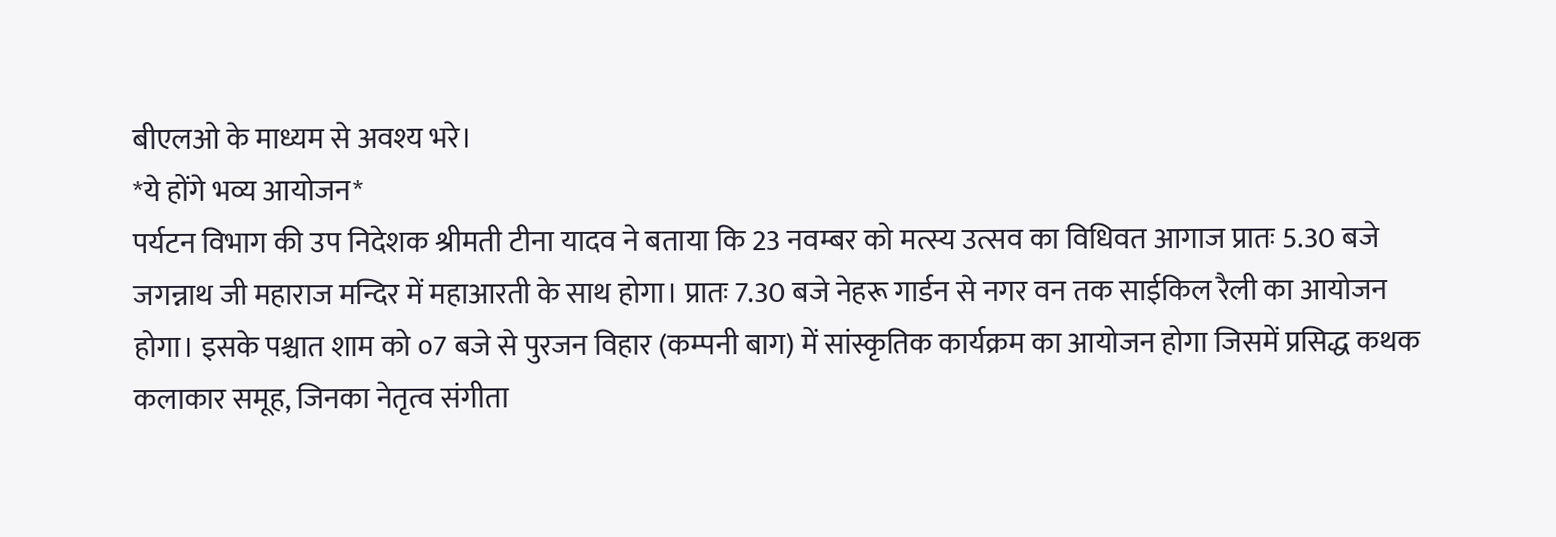बीएलओ के माध्यम से अवश्य भरे।
*ये होंगे भव्य आयोजन*
पर्यटन विभाग की उप निदेशक श्रीमती टीना यादव ने बताया कि 23 नवम्बर को मत्स्य उत्सव का विधिवत आगाज प्रातः 5.30 बजे जगन्नाथ जी महाराज मन्दिर में महाआरती के साथ होगा। प्रातः 7.30 बजे नेहरू गार्डन से नगर वन तक साईकिल रैली का आयोजन होगा। इसके पश्चात शाम को ०7 बजे से पुरजन विहार (कम्पनी बाग) में सांस्कृतिक कार्यक्रम का आयोजन होगा जिसमें प्रसिद्ध कथक कलाकार समूह, जिनका नेतृत्व संगीता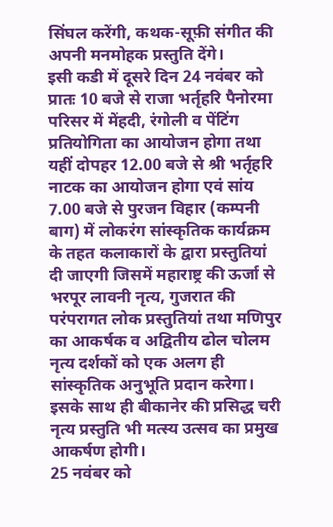सिंघल करेंगी, कथक-सूफ़ी संगीत की अपनी मनमोहक प्रस्तुति देंगे।
इसी कडी में दूसरे दिन 24 नवंबर को प्रातः 10 बजे से राजा भर्तृहरि पैनोरमा परिसर में मेंहदी, रंगोली व पेंटिंग प्रतियोगिता का आयोजन होगा तथा यहीं दोपहर 12.00 बजे से श्री भर्तृहरि नाटक का आयोजन होगा एवं सांय 7.00 बजे से पुरजन विहार (कम्पनी बाग) में लोकरंग सांस्कृतिक कार्यक्रम के तहत कलाकारों के द्वारा प्रस्तुतियां दी जाएगी जिसमें महाराष्ट्र की ऊर्जा से भरपूर लावनी नृत्य, गुजरात की परंपरागत लोक प्रस्तुतियां तथा मणिपुर का आकर्षक व अद्वितीय ढोल चोलम नृत्य दर्शकों को एक अलग ही सांस्कृतिक अनुभूति प्रदान करेगा। इसके साथ ही बीकानेर की प्रसिद्ध चरी नृत्य प्रस्तुति भी मत्स्य उत्सव का प्रमुख आकर्षण होगी।
25 नवंबर को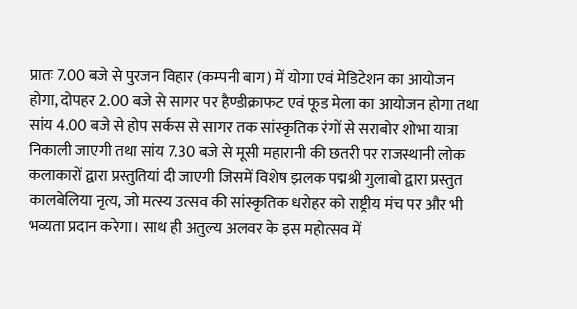प्रातः 7.00 बजे से पुरजन विहार (कम्पनी बाग) में योगा एवं मेडिटेशन का आयोजन होगा, दोपहर 2.00 बजे से सागर पर हैण्डीक्राफट एवं फूड मेला का आयोजन होगा तथा सांय 4.00 बजे से होप सर्कस से सागर तक सांस्कृतिक रंगों से सराबोर शोभा यात्रा निकाली जाएगी तथा सांय 7.30 बजे से मूसी महारानी की छतरी पर राजस्थानी लोक कलाकारों द्वारा प्रस्तुतियां दी जाएगी जिसमें विशेष झलक पद्मश्री गुलाबो द्वारा प्रस्तुत कालबेलिया नृत्य, जो मत्स्य उत्सव की सांस्कृतिक धरोहर को राष्ट्रीय मंच पर और भी भव्यता प्रदान करेगा। साथ ही अतुल्य अलवर के इस महोत्सव में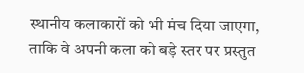स्थानीय कलाकारों को भी मंच दिया जाएगा, ताकि वे अपनी कला को बड़े स्तर पर प्रस्तुत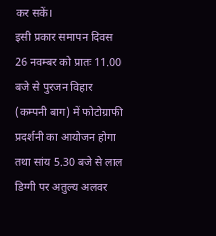कर सकें।
इसी प्रकार समापन दिवस 26 नवम्बर को प्रातः 11.00 बजे से पुरजन विहार (कम्पनी बाग) में फोटोग्राफी प्रदर्शनी का आयोजन होगा तथा सांय 5.30 बजे से लाल डिग्गी पर अतुल्य अलवर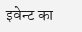इवेन्ट का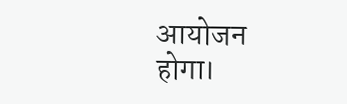आयोजन होगा।